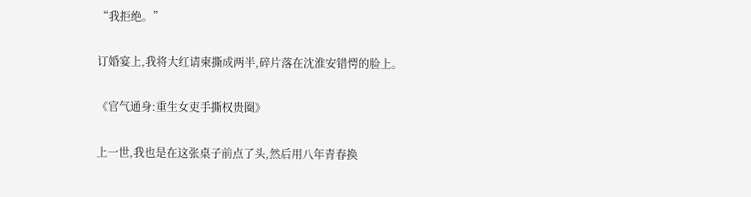“我拒绝。”

订婚宴上,我将大红请柬撕成两半,碎片落在沈淮安错愕的脸上。

《官气通身:重生女吏手撕权贵圈》

上一世,我也是在这张桌子前点了头,然后用八年青春换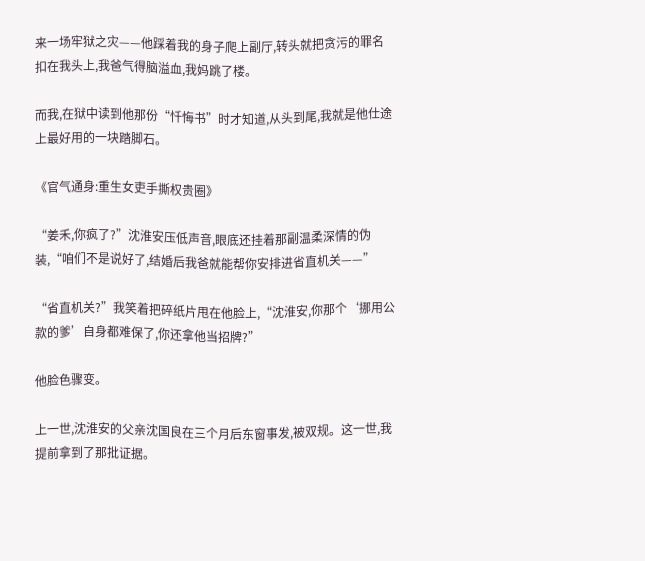来一场牢狱之灾——他踩着我的身子爬上副厅,转头就把贪污的罪名扣在我头上,我爸气得脑溢血,我妈跳了楼。

而我,在狱中读到他那份“忏悔书”时才知道,从头到尾,我就是他仕途上最好用的一块踏脚石。

《官气通身:重生女吏手撕权贵圈》

“姜禾,你疯了?”沈淮安压低声音,眼底还挂着那副温柔深情的伪装,“咱们不是说好了,结婚后我爸就能帮你安排进省直机关——”

“省直机关?”我笑着把碎纸片甩在他脸上,“沈淮安,你那个‘挪用公款的爹’自身都难保了,你还拿他当招牌?”

他脸色骤变。

上一世,沈淮安的父亲沈国良在三个月后东窗事发,被双规。这一世,我提前拿到了那批证据。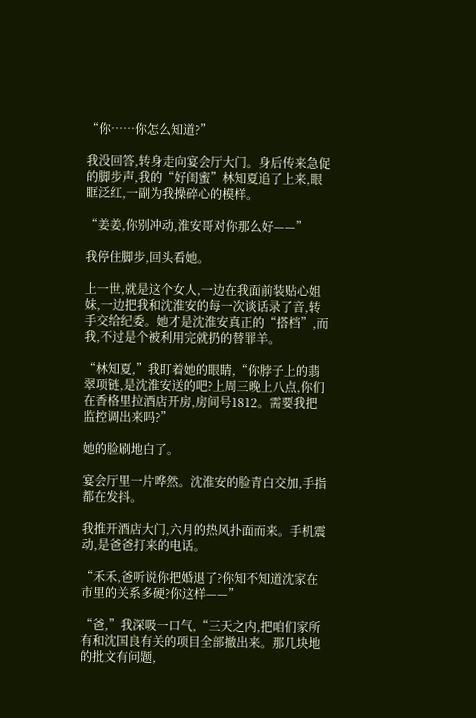“你……你怎么知道?”

我没回答,转身走向宴会厅大门。身后传来急促的脚步声,我的“好闺蜜”林知夏追了上来,眼眶泛红,一副为我操碎心的模样。

“姜姜,你别冲动,淮安哥对你那么好——”

我停住脚步,回头看她。

上一世,就是这个女人,一边在我面前装贴心姐妹,一边把我和沈淮安的每一次谈话录了音,转手交给纪委。她才是沈淮安真正的“搭档”,而我,不过是个被利用完就扔的替罪羊。

“林知夏,”我盯着她的眼睛,“你脖子上的翡翠项链,是沈淮安送的吧?上周三晚上八点,你们在香格里拉酒店开房,房间号1812。需要我把监控调出来吗?”

她的脸刷地白了。

宴会厅里一片哗然。沈淮安的脸青白交加,手指都在发抖。

我推开酒店大门,六月的热风扑面而来。手机震动,是爸爸打来的电话。

“禾禾,爸听说你把婚退了?你知不知道沈家在市里的关系多硬?你这样——”

“爸,”我深吸一口气,“三天之内,把咱们家所有和沈国良有关的项目全部撤出来。那几块地的批文有问题,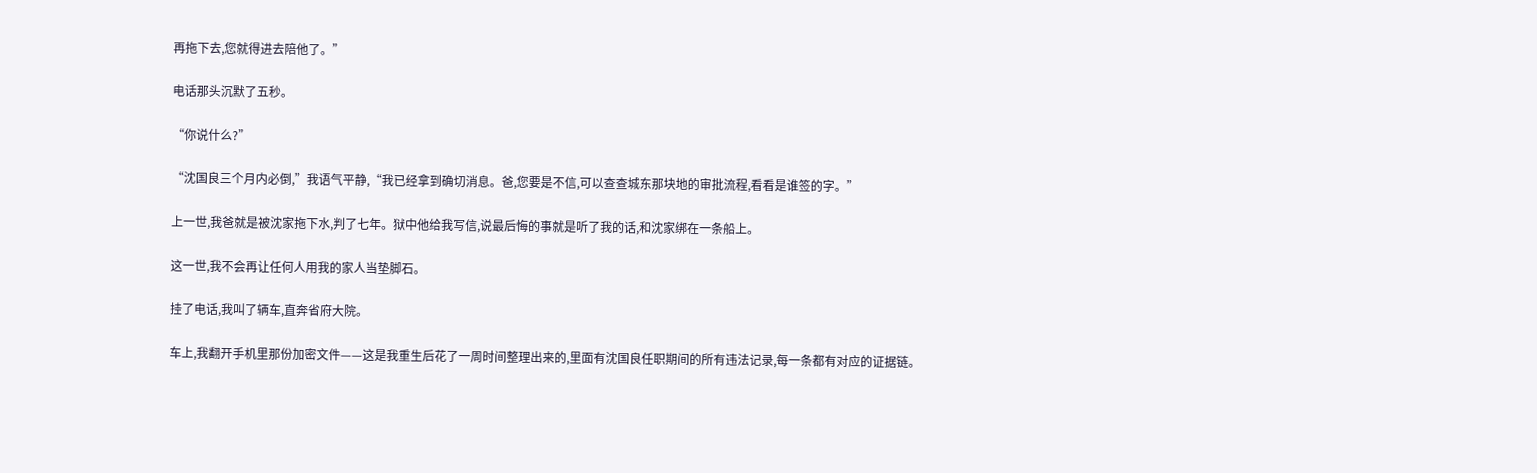再拖下去,您就得进去陪他了。”

电话那头沉默了五秒。

“你说什么?”

“沈国良三个月内必倒,”我语气平静,“我已经拿到确切消息。爸,您要是不信,可以查查城东那块地的审批流程,看看是谁签的字。”

上一世,我爸就是被沈家拖下水,判了七年。狱中他给我写信,说最后悔的事就是听了我的话,和沈家绑在一条船上。

这一世,我不会再让任何人用我的家人当垫脚石。

挂了电话,我叫了辆车,直奔省府大院。

车上,我翻开手机里那份加密文件——这是我重生后花了一周时间整理出来的,里面有沈国良任职期间的所有违法记录,每一条都有对应的证据链。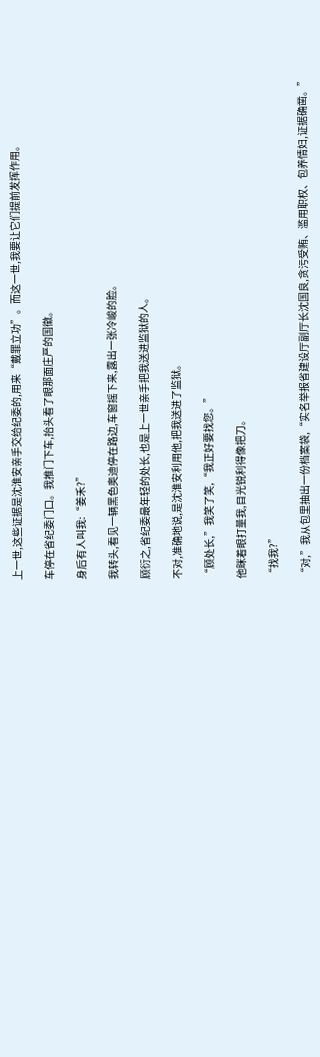上一世,这些证据是沈淮安亲手交给纪委的,用来“戴罪立功”。而这一世,我要让它们提前发挥作用。

车停在省纪委门口。我推门下车,抬头看了眼那面庄严的国徽。

身后有人叫我:“姜禾?”

我转头,看见一辆黑色奥迪停在路边,车窗摇下来,露出一张冷峻的脸。

顾衍之,省纪委最年轻的处长,也是上一世亲手把我送进监狱的人。

不对,准确地说,是沈淮安利用他,把我送进了监狱。

“顾处长,”我笑了笑,“我正好要找您。”

他眯着眼打量我,目光锐利得像把刀。

“找我?”

“对,”我从包里抽出一份档案袋,“实名举报省建设厅副厅长沈国良,贪污受贿、滥用职权、包养情妇,证据确凿。”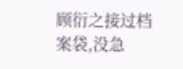顾衍之接过档案袋,没急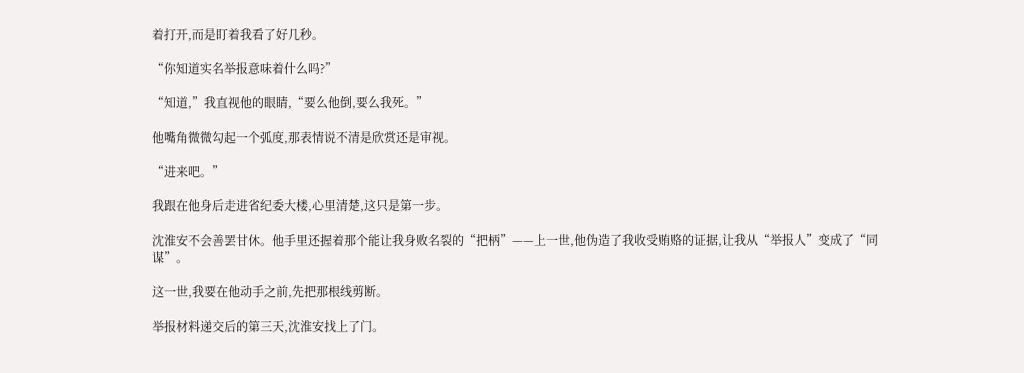着打开,而是盯着我看了好几秒。

“你知道实名举报意味着什么吗?”

“知道,”我直视他的眼睛,“要么他倒,要么我死。”

他嘴角微微勾起一个弧度,那表情说不清是欣赏还是审视。

“进来吧。”

我跟在他身后走进省纪委大楼,心里清楚,这只是第一步。

沈淮安不会善罢甘休。他手里还握着那个能让我身败名裂的“把柄”——上一世,他伪造了我收受贿赂的证据,让我从“举报人”变成了“同谋”。

这一世,我要在他动手之前,先把那根线剪断。

举报材料递交后的第三天,沈淮安找上了门。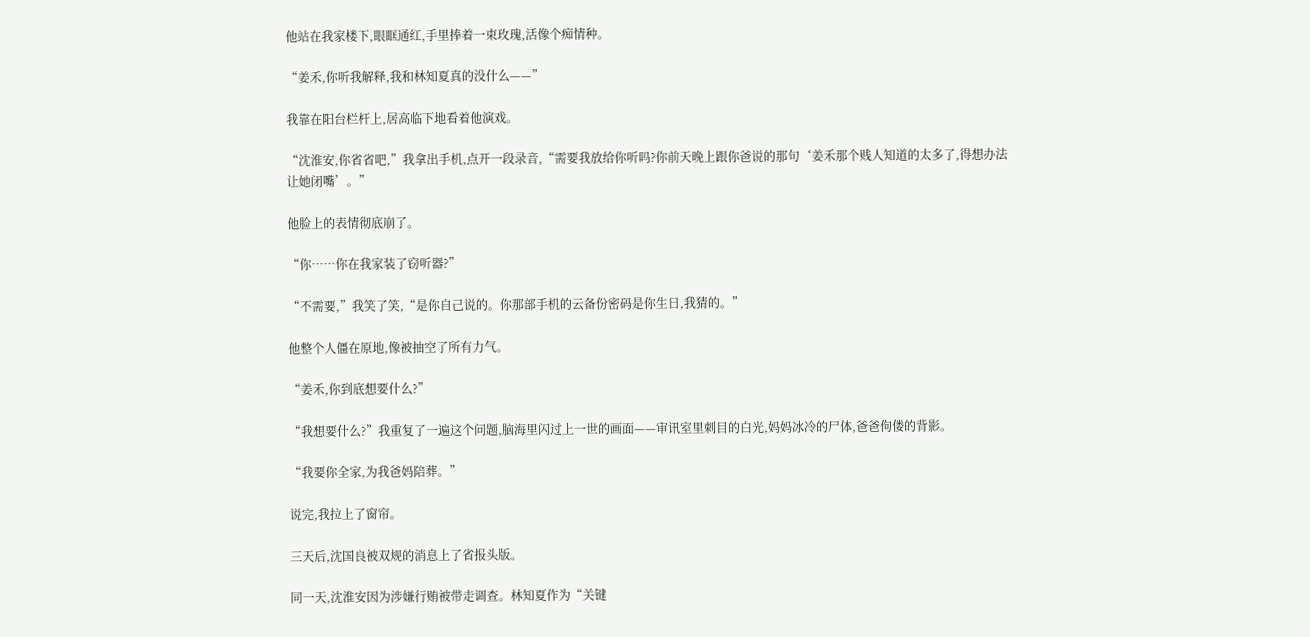他站在我家楼下,眼眶通红,手里捧着一束玫瑰,活像个痴情种。

“姜禾,你听我解释,我和林知夏真的没什么——”

我靠在阳台栏杆上,居高临下地看着他演戏。

“沈淮安,你省省吧,”我拿出手机,点开一段录音,“需要我放给你听吗?你前天晚上跟你爸说的那句‘姜禾那个贱人知道的太多了,得想办法让她闭嘴’。”

他脸上的表情彻底崩了。

“你……你在我家装了窃听器?”

“不需要,”我笑了笑,“是你自己说的。你那部手机的云备份密码是你生日,我猜的。”

他整个人僵在原地,像被抽空了所有力气。

“姜禾,你到底想要什么?”

“我想要什么?”我重复了一遍这个问题,脑海里闪过上一世的画面——审讯室里刺目的白光,妈妈冰冷的尸体,爸爸佝偻的背影。

“我要你全家,为我爸妈陪葬。”

说完,我拉上了窗帘。

三天后,沈国良被双规的消息上了省报头版。

同一天,沈淮安因为涉嫌行贿被带走调查。林知夏作为“关键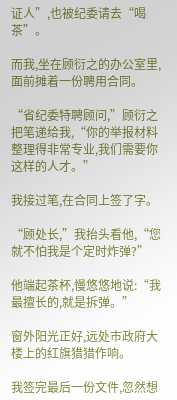证人”,也被纪委请去“喝茶”。

而我,坐在顾衍之的办公室里,面前摊着一份聘用合同。

“省纪委特聘顾问,”顾衍之把笔递给我,“你的举报材料整理得非常专业,我们需要你这样的人才。”

我接过笔,在合同上签了字。

“顾处长,”我抬头看他,“您就不怕我是个定时炸弹?”

他端起茶杯,慢悠悠地说:“我最擅长的,就是拆弹。”

窗外阳光正好,远处市政府大楼上的红旗猎猎作响。

我签完最后一份文件,忽然想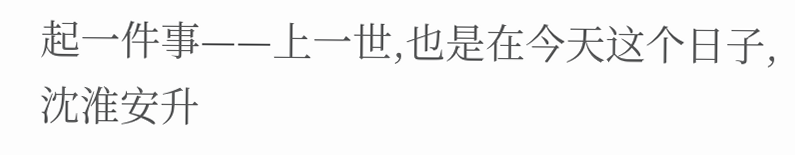起一件事——上一世,也是在今天这个日子,沈淮安升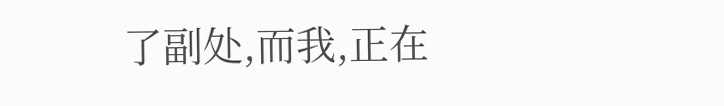了副处,而我,正在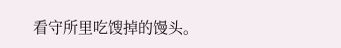看守所里吃馊掉的馒头。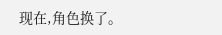现在,角色换了。